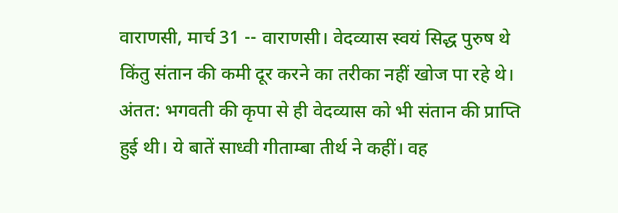वाराणसी, मार्च 31 -- वाराणसी। वेदव्यास स्वयं सिद्ध पुरुष थे किंतु संतान की कमी दूर करने का तरीका नहीं खोज पा रहे थे। अंतत: भगवती की कृपा से ही वेदव्यास को भी संतान की प्राप्ति हुई थी। ये बातें साध्वी गीताम्बा तीर्थ ने कहीं। वह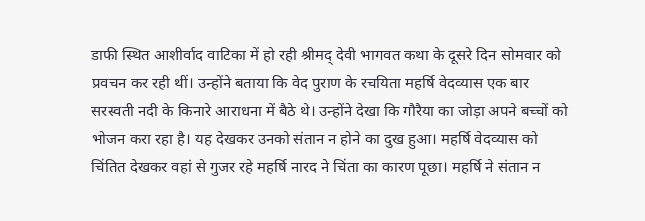डाफी स्थित आशीर्वाद वाटिका में हो रही श्रीमद् देवी भागवत कथा के दूसरे दिन सोमवार को प्रवचन कर रही थीं। उन्होंने बताया कि वेद पुराण के रचयिता महर्षि वेदव्यास एक बार सरस्वती नदी के किनारे आराधना में बैठे थे। उन्होंने देखा कि गौरैया का जोड़ा अपने बच्चों को भोजन करा रहा है। यह देखकर उनको संतान न होने का दुख हुआ। महर्षि वेदव्यास को चिंतित देखकर वहां से गुजर रहे महर्षि नारद ने चिंता का कारण पूछा। महर्षि ने संतान न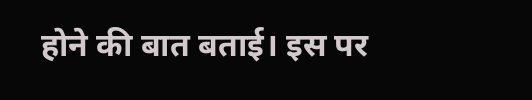होने की बात बताई। इस पर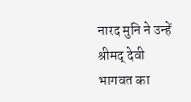नारद मुनि ने उन्हें श्रीमद् देवी भागवत का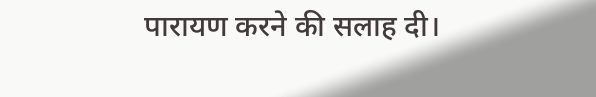पारायण करने की सलाह दी।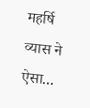महर्षि व्यास ने ऐसा...